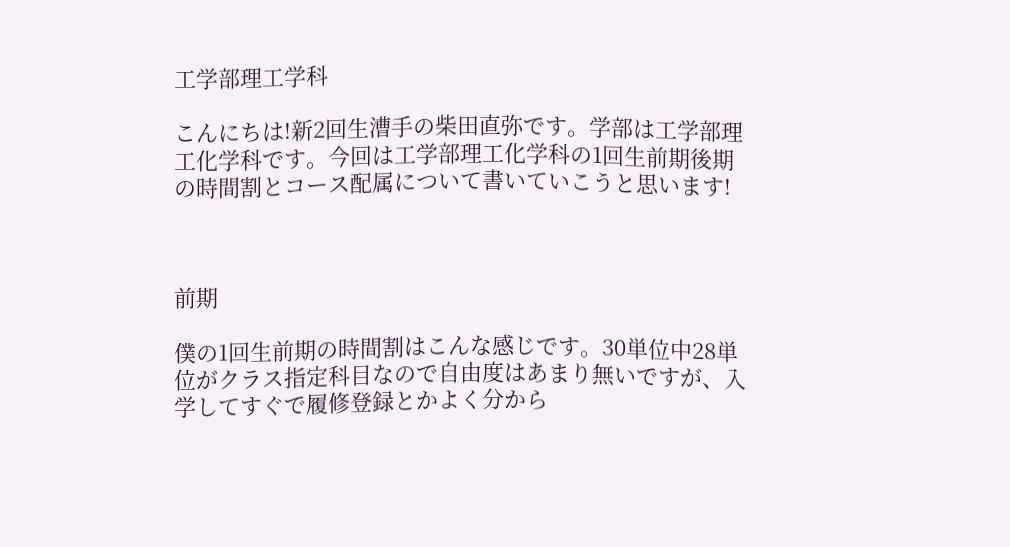工学部理工学科

こんにちは!新2回生漕手の柴田直弥です。学部は工学部理工化学科です。今回は工学部理工化学科の1回生前期後期の時間割とコース配属について書いていこうと思います!



前期

僕の1回生前期の時間割はこんな感じです。30単位中28単位がクラス指定科目なので自由度はあまり無いですが、入学してすぐで履修登録とかよく分から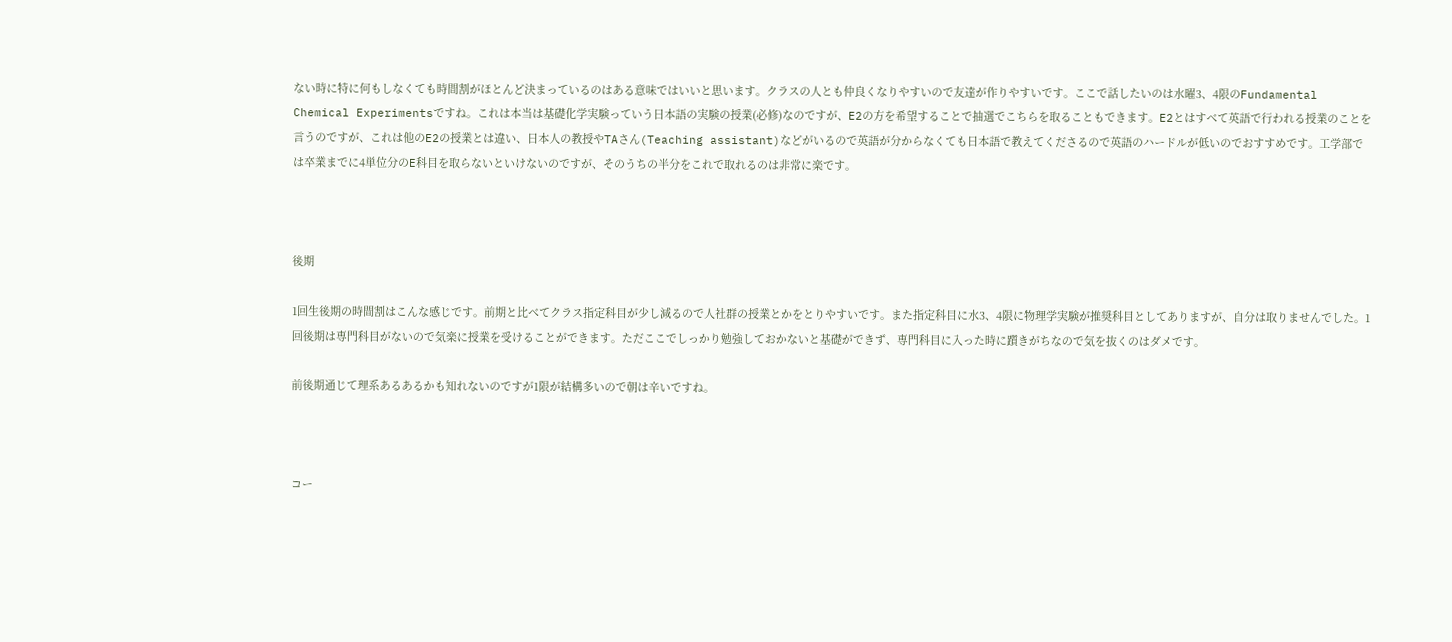ない時に特に何もしなくても時間割がほとんど決まっているのはある意味ではいいと思います。クラスの人とも仲良くなりやすいので友達が作りやすいです。ここで話したいのは水曜3、4限のFundamental Chemical Experimentsですね。これは本当は基礎化学実験っていう日本語の実験の授業(必修)なのですが、E2の方を希望することで抽選でこちらを取ることもできます。E2とはすべて英語で行われる授業のことを言うのですが、これは他のE2の授業とは違い、日本人の教授やTAさん(Teaching assistant)などがいるので英語が分からなくても日本語で教えてくださるので英語のハードルが低いのでおすすめです。工学部では卒業までに4単位分のE科目を取らないといけないのですが、そのうちの半分をこれで取れるのは非常に楽です。



後期

1回生後期の時間割はこんな感じです。前期と比べてクラス指定科目が少し減るので人社群の授業とかをとりやすいです。また指定科目に水3、4限に物理学実験が推奨科目としてありますが、自分は取りませんでした。1回後期は専門科目がないので気楽に授業を受けることができます。ただここでしっかり勉強しておかないと基礎ができず、専門科目に入った時に躓きがちなので気を抜くのはダメです。

前後期通じて理系あるあるかも知れないのですが1限が結構多いので朝は辛いですね。



コー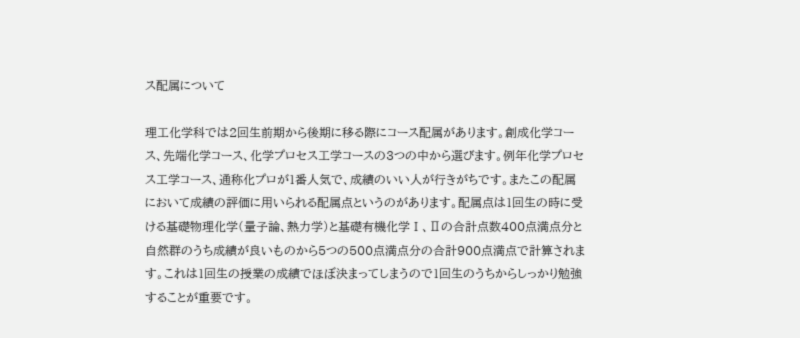ス配属について

理工化学科では2回生前期から後期に移る際にコース配属があります。創成化学コース、先端化学コース、化学プロセス工学コースの3つの中から選びます。例年化学プロセス工学コース、通称化プロが1番人気で、成績のいい人が行きがちです。またこの配属において成績の評価に用いられる配属点というのがあります。配属点は1回生の時に受ける基礎物理化学(量子論、熱力学)と基礎有機化学Ⅰ、Ⅱの合計点数400点満点分と自然群のうち成績が良いものから5つの500点満点分の合計900点満点で計算されます。これは1回生の授業の成績でほぼ決まってしまうので1回生のうちからしっかり勉強することが重要です。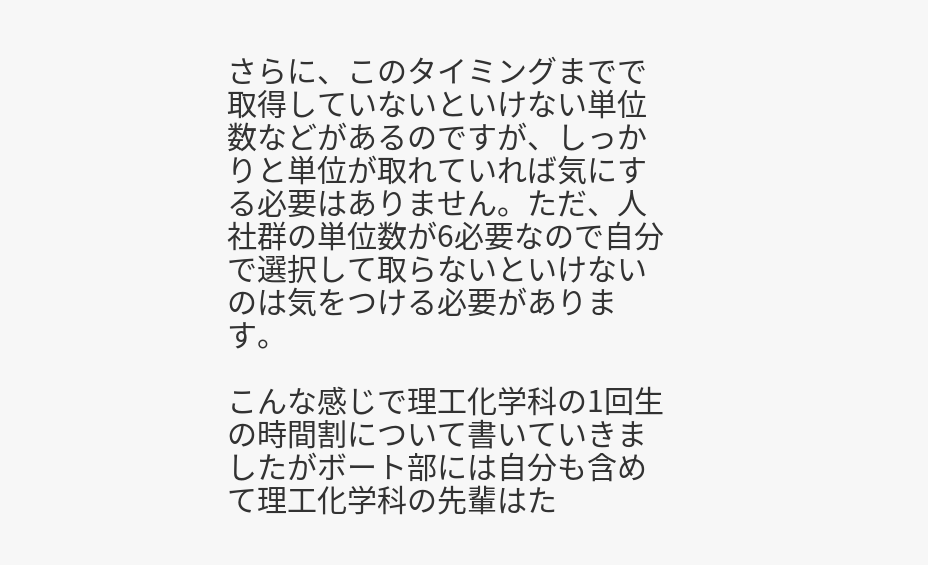さらに、このタイミングまでで取得していないといけない単位数などがあるのですが、しっかりと単位が取れていれば気にする必要はありません。ただ、人社群の単位数が6必要なので自分で選択して取らないといけないのは気をつける必要があります。

こんな感じで理工化学科の1回生の時間割について書いていきましたがボート部には自分も含めて理工化学科の先輩はた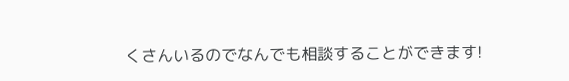くさんいるのでなんでも相談することができます!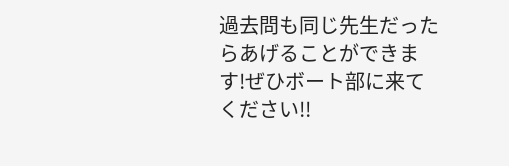過去問も同じ先生だったらあげることができます!ぜひボート部に来てください!!